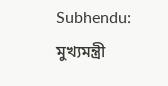Subhendu: মুখ্যমন্ত্রী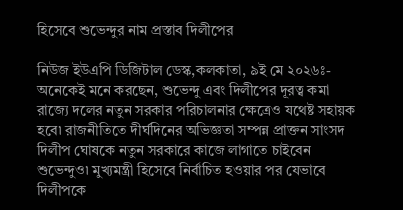হিসেবে শুভেন্দুর নাম প্রস্তাব দিলীপের

নিউজ ইউএপি ডিজিটাল ডেস্ক,কলকাতা, ৯ই মে ২০২৬ঃ-অনেকেই মনে করছেন, শুভেন্দু এবং দিলীপের দূরত্ব কমা রাজ্যে দলের নতুন সরকার পরিচালনার ক্ষেত্রেও যথেষ্ট সহায়ক হবে৷ রাজনীতিতে দীর্ঘদিনের অভিজ্ঞতা সম্পন্ন প্রাক্তন সাংসদ দিলীপ ঘোষকে নতুন সরকারে কাজে লাগাতে চাইবেন শুভেন্দুও৷ মুখ্যমন্ত্রী হিসেবে নির্বাচিত হওয়ার পর যেভাবে দিলীপকে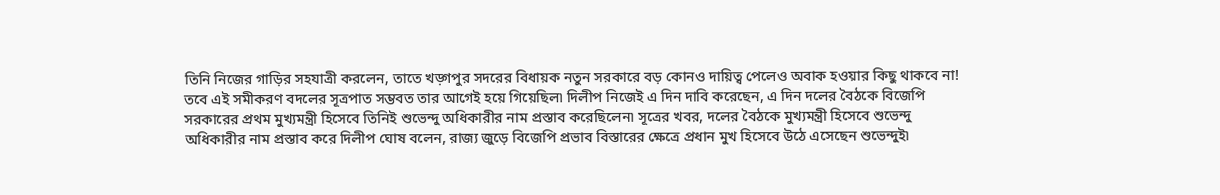তিনি নিজের গাড়ির সহযাত্রী করলেন, তাতে খড়্গপুর সদরের বিধায়ক নতুন সরকারে বড় কোনও দায়িত্ব পেলেও অবাক হওয়ার কিছু থাকবে না!
তবে এই সমীকরণ বদলের সূত্রপাত সম্ভবত তার আগেই হয়ে গিয়েছিল৷ দিলীপ নিজেই এ দিন দাবি করেছেন, এ দিন দলের বৈঠকে বিজেপি সরকারের প্রথম মুখ্যমন্ত্রী হিসেবে তিনিই শুভেন্দু অধিকারীর নাম প্রস্তাব করেছিলেন৷ সূত্রের খবর, দলের বৈঠকে মুখ্যমন্ত্রী হিসেবে শুভেন্দু অধিকারীর নাম প্রস্তাব করে দিলীপ ঘোষ বলেন, রাজ্য জুড়ে বিজেপি প্রভাব বিস্তারের ক্ষেত্রে প্রধান মুখ হিসেবে উঠে এসেছেন শুভেন্দুই৷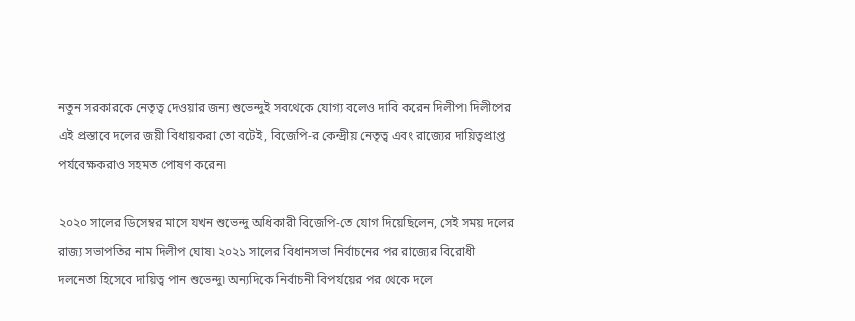নতুন সরকারকে নেতৃত্ব দেওয়ার জন্য শুভেন্দুই সবথেকে যোগ্য বলেও দাবি করেন দিলীপ৷ দিলীপের এই প্রস্তাবে দলের জয়ী বিধায়করা তো বটেই, বিজেপি-র কেন্দ্রীয় নেতৃত্ব এবং রাজ্যের দায়িত্বপ্রাপ্ত পর্যবেক্ষকরাও সহমত পোষণ করেন৷

২০২০ সালের ডিসেম্বর মাসে যখন শুভেন্দু অধিকারী বিজেপি-তে যোগ দিয়েছিলেন, সেই সময় দলের রাজ্য সভাপতির নাম দিলীপ ঘোষ৷ ২০২১ সালের বিধানসভা নির্বাচনের পর রাজ্যের বিরোধী দলনেতা হিসেবে দায়িত্ব পান শুভেন্দু৷ অন্যদিকে নির্বাচনী বিপর্যয়ের পর থেকে দলে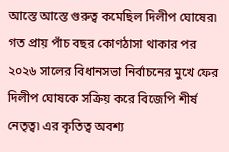আস্তে আস্তে গুরুত্ব কমেছিল দিলীপ ঘোষের৷
গত প্রায় পাঁচ বছর কোণঠাসা থাকার পর ২০২৬ সালের বিধানসভা নির্বাচনের মুখে ফের দিলীপ ঘোষকে সক্রিয় করে বিজেপি শীর্ষ নেতৃত্ব৷ এর কৃতিত্ব অবশ্য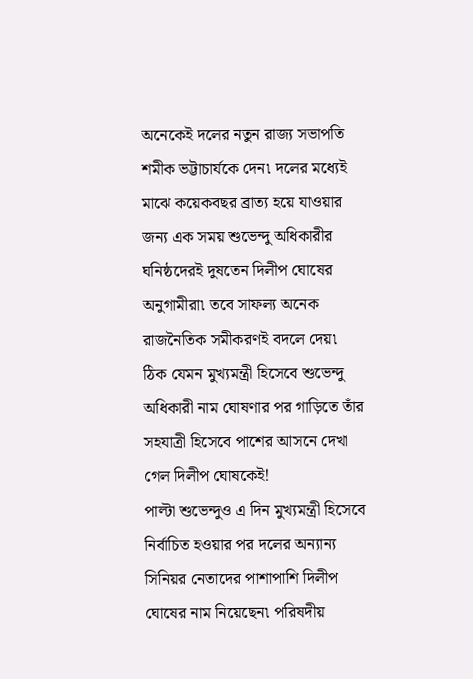অনেকেই দলের নতুন রাজ্য সভাপতি শমীক ভট্টাচার্যকে দেন৷ দলের মধ্যেই মাঝে কয়েকবছর ব্রাত্য হয়ে যাওয়ার জন্য এক সময় শুভেন্দু অধিকারীর ঘনিষ্ঠদেরই দুষতেন দিলীপ ঘোষের অনুগামীরা৷ তবে সাফল্য অনেক রাজনৈতিক সমীকরণই বদলে দেয়৷ ঠিক যেমন মুখ্যমন্ত্রী হিসেবে শুভেন্দু অধিকারী নাম ঘোষণার পর গাড়িতে তাঁর সহযাত্রী হিসেবে পাশের আসনে দেখা গেল দিলীপ ঘোষকেই!
পাল্টা শুভেন্দুও এ দিন মুখ্যমন্ত্রী হিসেবে নির্বাচিত হওয়ার পর দলের অন্যান্য সিনিয়র নেতাদের পাশাপাশি দিলীপ ঘোষের নাম নিয়েছেন৷ পরিষদীয়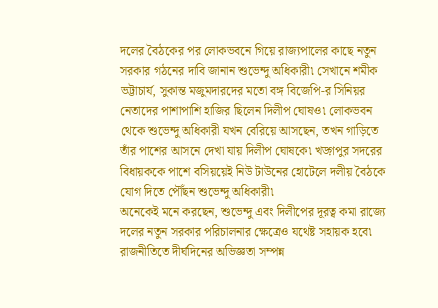দলের বৈঠকের পর লোকভবনে গিয়ে রাজ্যপালের কাছে নতুন সরকার গঠনের দাবি জানান শুভেন্দু অধিকারী৷ সেখানে শমীক ভট্টাচার্য, সুকান্ত মজুমদারদের মতো বঙ্গ বিজেপি-র সিনিয়র নেতাদের পাশাপাশি হাজির ছিলেন দিলীপ ঘোষও৷ লোকভবন থেকে শুভেন্দু অধিকারী যখন বেরিয়ে আসছেন, তখন গাড়িতে তাঁর পাশের আসনে দেখা যায় দিলীপ ঘোষকে৷ খড়্গপুর সদরের বিধায়ককে পাশে বসিয়য়েই নিউ টাউনের হোটেলে দলীয় বৈঠকে যোগ দিতে পৌঁছন শুভেন্দু অধিকারী৷
অনেকেই মনে করছেন, শুভেন্দু এবং দিলীপের দূরত্ব কমা রাজ্যে দলের নতুন সরকার পরিচালনার ক্ষেত্রেও যথেষ্ট সহায়ক হবে৷ রাজনীতিতে দীর্ঘদিনের অভিজ্ঞতা সম্পন্ন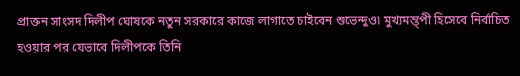প্রাক্তন সাংসদ দিলীপ ঘোষকে নতুন সরকারে কাজে লাগাতে চাইবেন শুভেন্দুও৷ মুখ্যমন্ত্পী হিসেবে নির্বাচিত হওয়ার পর যেভাবে দিলীপকে তিনি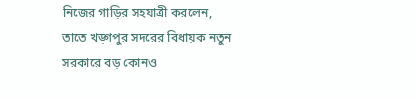নিজের গাড়ির সহযাত্রী করলেন, তাতে খড়্গপুর সদরের বিধায়ক নতুন সরকারে বড় কোনও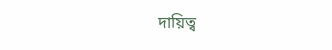দায়িত্ব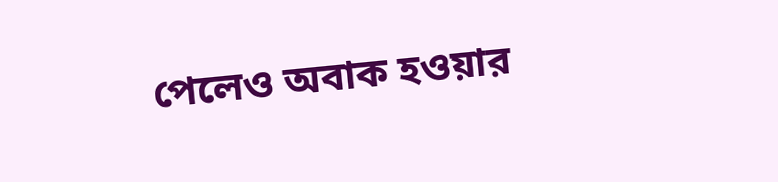পেলেও অবাক হওয়ার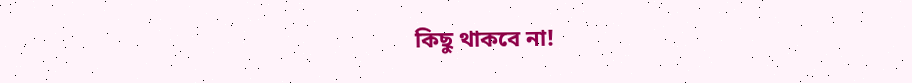কিছু থাকবে না!